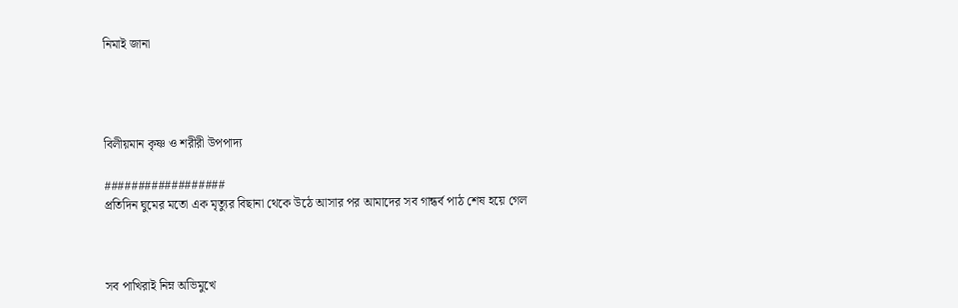নিমাই জানা




বিলীয়মান কৃষ্ণ ও শরীরী উপপাদ্য

##################
প্রতিদিন ঘুমের মতো এক মৃত্যুর বিছানা থেকে উঠে আসার পর আমাদের সব গান্ধর্ব পাঠ শেষ হয়ে গেল



সব পাখিরাই নিম্ন অভিমুখে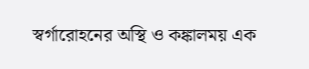স্বর্গারোহনের অস্থি ও কঙ্কালময় এক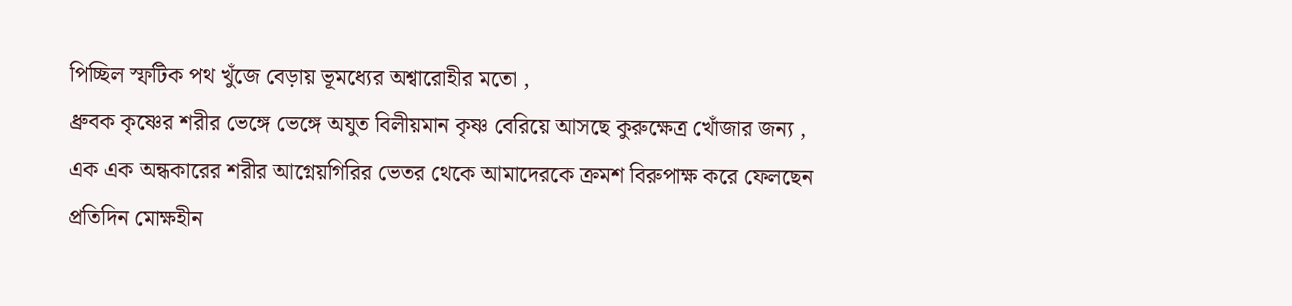পিচ্ছিল স্ফটিক পথ খুঁজে বেড়ায় ভূমধ্যের অশ্বারোহীর মতো ,
ধ্রুবক কৃষ্ণের শরীর ভেঙ্গে ভেঙ্গে অযুত বিলীয়মান কৃষ্ণ বেরিয়ে আসছে কুরুক্ষেত্র খোঁজার জন্য , এক এক অন্ধকারের শরীর আগ্নেয়গিরির ভেতর থেকে আমাদেরকে ক্রমশ বিরুপাক্ষ করে ফেলছেন
প্রতিদিন মোক্ষহীন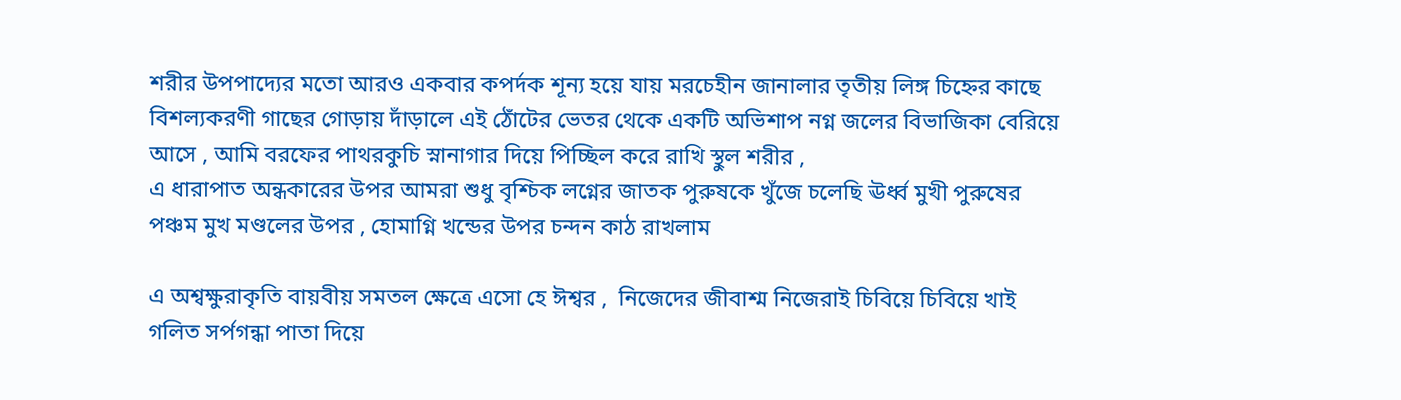শরীর উপপাদ্যের মতো আরও একবার কপর্দক শূন্য হয়ে যায় মরচেহীন জানালার তৃতীয় লিঙ্গ চিহ্নের কাছে
বিশল্যকরণী গাছের গোড়ায় দাঁড়ালে এই ঠোঁটের ভেতর থেকে একটি অভিশাপ নগ্ন জলের বিভাজিকা বেরিয়ে আসে , আমি বরফের পাথরকুচি স্নানাগার দিয়ে পিচ্ছিল করে রাখি স্থুল শরীর ,
এ ধারাপাত অন্ধকারের উপর আমরা শুধু বৃশ্চিক লগ্নের জাতক পুরুষকে খুঁজে চলেছি ঊর্ধ্ব মুখী পুরুষের পঞ্চম মুখ মণ্ডলের উপর , হোমাগ্নি খন্ডের উপর চন্দন কাঠ রাখলাম

এ অশ্বক্ষুরাকৃতি বায়বীয় সমতল ক্ষেত্রে এসো হে ঈশ্বর ,  নিজেদের জীবাশ্ম নিজেরাই চিবিয়ে চিবিয়ে খাই গলিত সর্পগন্ধা পাতা দিয়ে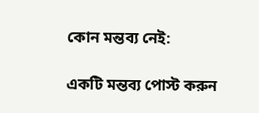কোন মন্তব্য নেই:

একটি মন্তব্য পোস্ট করুন